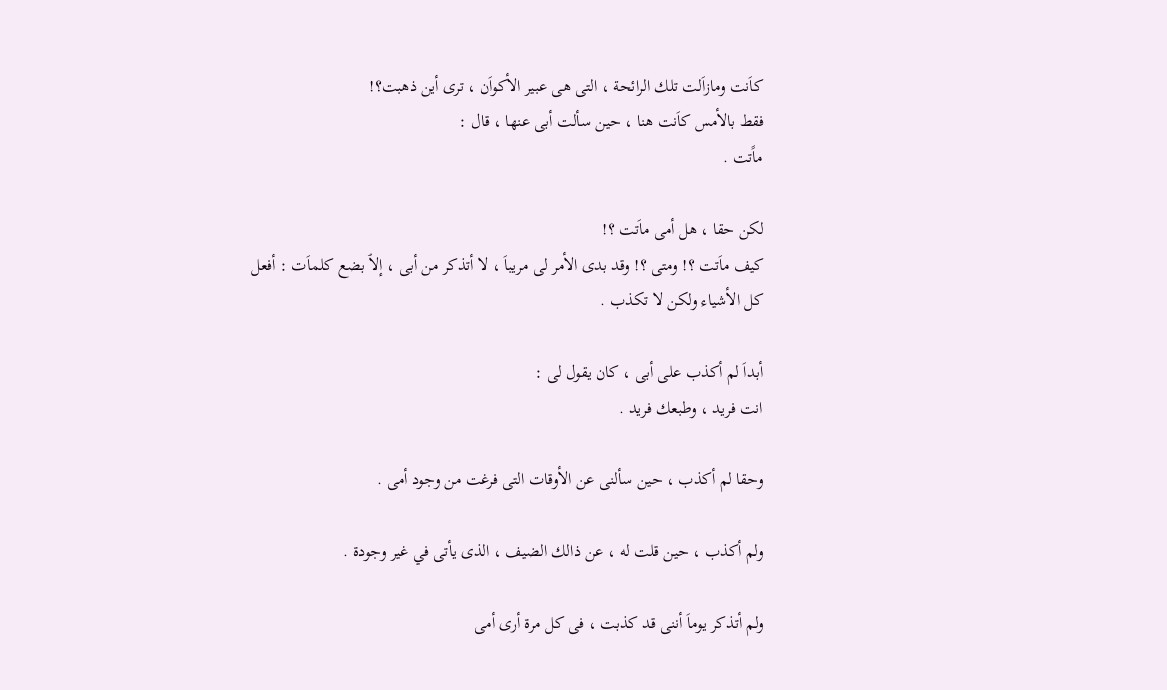كاَنت ومازاَلت تلك الرائحة ، التى هى عبير الأكواَن ، ترى أين ذهبت؟!
فقط بالأمس كاَنت هنا ، حين سألت أبى عنها ، قال :
ماًتت .

لكن حقا ، هل أمى ماَتت ؟!
كيف ماَتت ؟! ومتى ؟! وقد بدى الأمر لى مريباَ ، لا أتذكر من أبى ، إلٱ بضع كلماَت : أفعل كل الأشياء ولكن لا تكذب .

أبداَ لم أكذب على أبى ، كان يقول لى :
انت فريد ، وطبعك فريد .

وحقا لم أكذب ، حين سألنى عن الأوقات التى فرغت من وجود أمى .

ولم أكذب ، حين قلت له ، عن ذالك الضيف ، الذى يأتى في غير وجودة .

ولم أتذكر يوماَ أننى قد كذبت ، فى كل مرة أرى أمى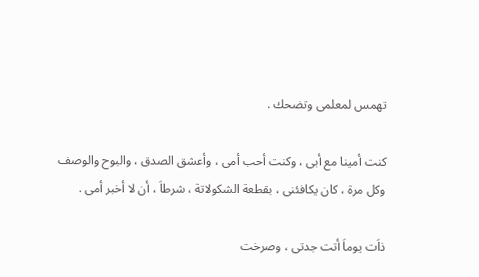تهمس لمعلمى وتضحك .

كنت أمينا مع أبى ، وكنت أحب أمى ، وأعشق الصدق ، والبوح والوصف
وكل مرة ، كان يكافئنى ، بقطعة الشكولاتة ، شرطاَ ، أن لا أخبر أمى .

ذاَت يوماَ أتت جدتى ، وصرخت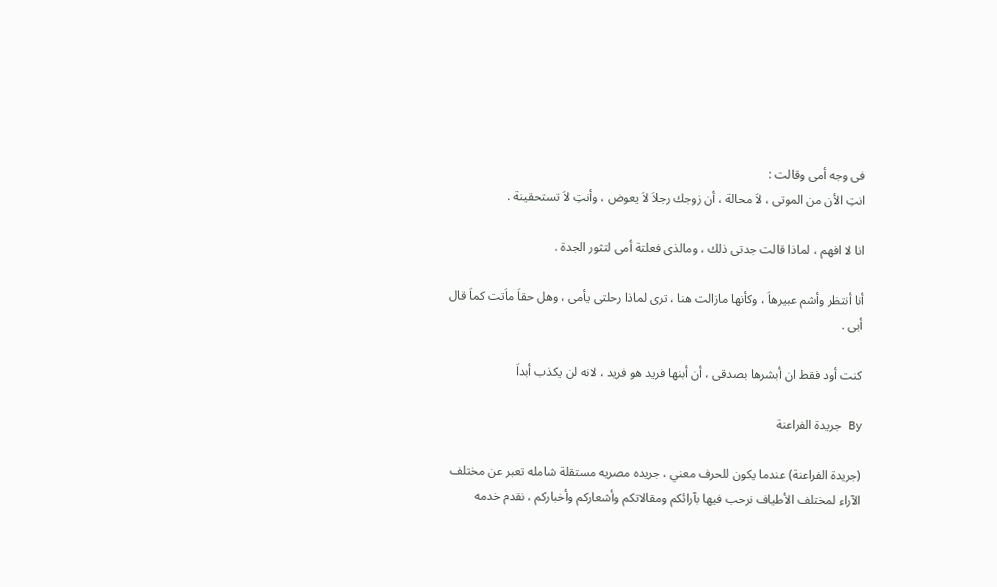فى وجه أمى وقالت :
انتِ الأن من الموتى ، لاَ محالة ، أن زوجك رجلاَ لاَ يعوض ، وأنتِ لاَ تستحقينة .

انا لا افهم ، لماذا قالت جدتى ذلك ، ومالذى فعلتة أمى لتثور الجدة .

أنا أنتظر وأشم عبيرهاَ ، وكأنها مازالت هنا ، ترى لماذا رحلتى يأمى ، وهل حقاَ ماَتت كماَ قال أبى .

كنت أود فقط ان أبشرها بصدقى ، أن أبنها فريد هو فريد ، لانه لن يكذب أبداَ

By جريدة الفراعنة

(جريدة الفراعنة) عندما يكون للحرف معني ، جريده مصريه مستقلة شامله تعبر عن مختلف الآراء لمختلف الأطياف نرحب فيها بآرائكم ومقالاتكم وأشعاركم وأخباركم ، نقدم خدمه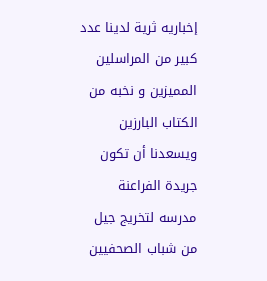إخباريه ثرية لدينا عدد كبير من المراسلين المميزين و نخبه من الكتاب البارزين ويسعدنا أن تكون جريدة الفراعنة مدرسه لتخريج جيل من شباب الصحفيين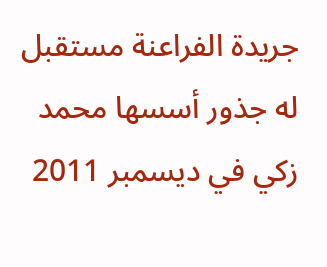جريدة الفراعنة مستقبل له جذور أسسها محمد زكي في ديسمبر 2011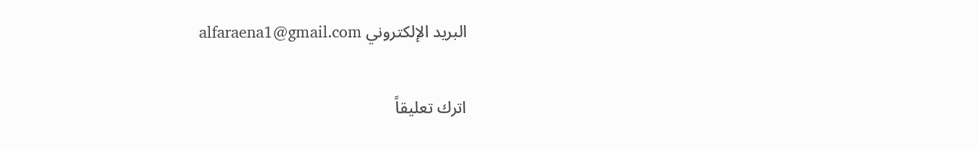البريد الإلكتروني alfaraena1@gmail.com

اترك تعليقاً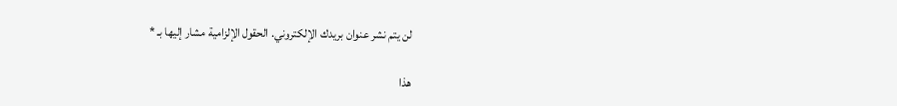لن يتم نشر عنوان بريدك الإلكتروني. الحقول الإلزامية مشار إليها بـ *

هذا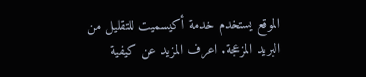الموقع يستخدم خدمة أكيسميت للتقليل من البريد المزعجة. اعرف المزيد عن كيفية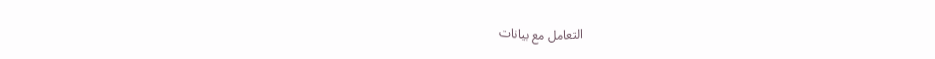التعامل مع بيانات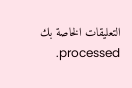التعليقات الخاصة بك processed.